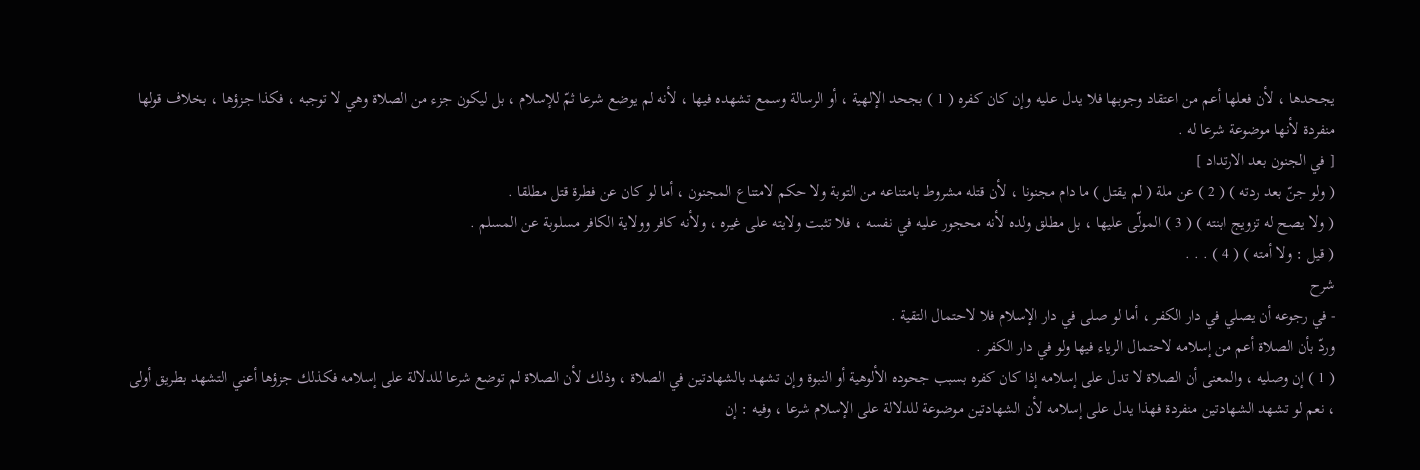يجحدها ، لأن فعلها أعم من اعتقاد وجوبها فلا يدل عليه وإن كان كفره ( 1 ) بجحد الإلهية ، أو الرسالة وسمع تشهده فيها ، لأنه لم يوضع شرعا ثمّ للإسلام ، بل ليكون جزء من الصلاة وهي لا توجبه ، فكذا جزؤها ، بخلاف قولها منفردة لأنها موضوعة شرعا له .
[ في الجنون بعد الارتداد ]
( ولو جنّ بعد ردته ) ( 2 ) عن ملة ( لم يقتل ) ما دام مجنونا ، لأن قتله مشروط بامتناعه من التوبة ولا حكم لامتناع المجنون ، أما لو كان عن فطرة قتل مطلقا .
( ولا يصح له تزويج ابنته ) ( 3 ) المولّى عليها ، بل مطلق ولده لأنه محجور عليه في نفسه ، فلا تثبت ولايته على غيره ، ولأنه كافر وولاية الكافر مسلوبة عن المسلم .
( قيل : ولا أمته ) ( 4 ) . . .
شرح
- في رجوعه أن يصلي في دار الكفر ، أما لو صلى في دار الإسلام فلا لاحتمال التقية .
وردّ بأن الصلاة أعم من إسلامه لاحتمال الرياء فيها ولو في دار الكفر .
( 1 ) إن وصليه ، والمعنى أن الصلاة لا تدل على إسلامه إذا كان كفره بسبب جحوده الألوهية أو النبوة وإن تشهد بالشهادتين في الصلاة ، وذلك لأن الصلاة لم توضع شرعا للدلالة على إسلامه فكذلك جزؤها أعني التشهد بطريق أولى ، نعم لو تشهد الشهادتين منفردة فهذا يدل على إسلامه لأن الشهادتين موضوعة للدلالة على الإسلام شرعا ، وفيه : إن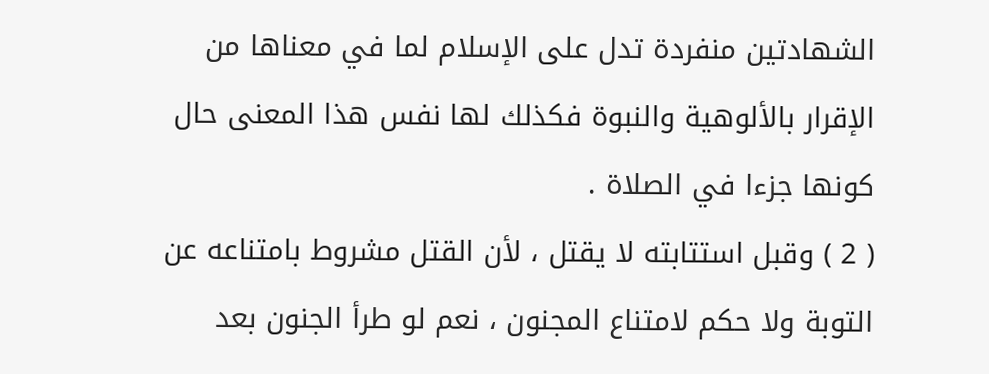الشهادتين منفردة تدل على الإسلام لما في معناها من الإقرار بالألوهية والنبوة فكذلك لها نفس هذا المعنى حال كونها جزءا في الصلاة .
( 2 ) وقبل استتابته لا يقتل ، لأن القتل مشروط بامتناعه عن التوبة ولا حكم لامتناع المجنون ، نعم لو طرأ الجنون بعد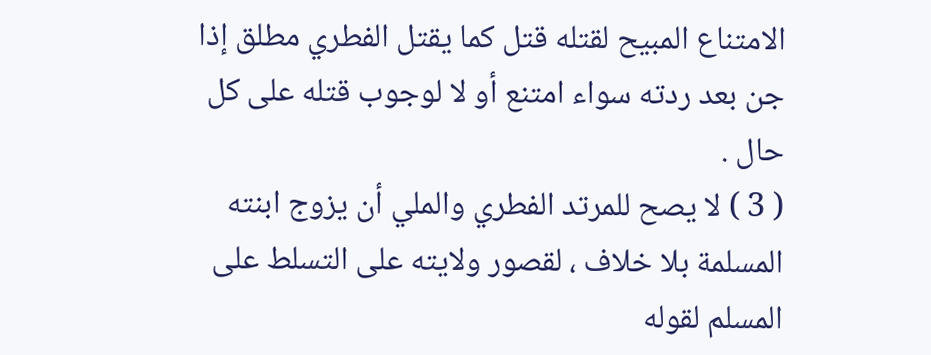الامتناع المبيح لقتله قتل كما يقتل الفطري مطلق إذا جن بعد ردته سواء امتنع أو لا لوجوب قتله على كل حال .
( 3 ) لا يصح للمرتد الفطري والملي أن يزوج ابنته المسلمة بلا خلاف ، لقصور ولايته على التسلط على المسلم لقوله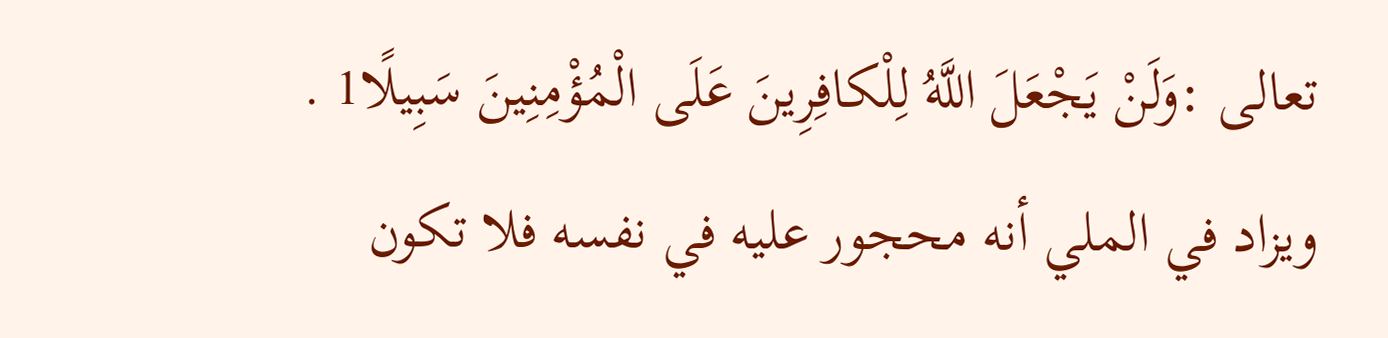تعالى :وَلَنْ يَجْعَلَ اللَّهُ لِلْكافِرِينَ عَلَى الْمُؤْمِنِينَ سَبِيلًا1 .
ويزاد في الملي أنه محجور عليه في نفسه فلا تكون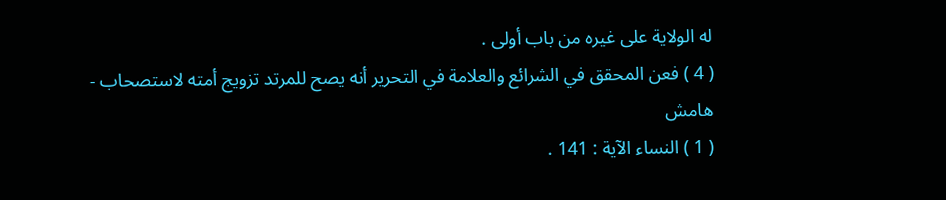له الولاية على غيره من باب أولى .
( 4 ) فعن المحقق في الشرائع والعلامة في التحرير أنه يصح للمرتد تزويج أمته لاستصحاب -
هامش
( 1 ) النساء الآية : 141 .